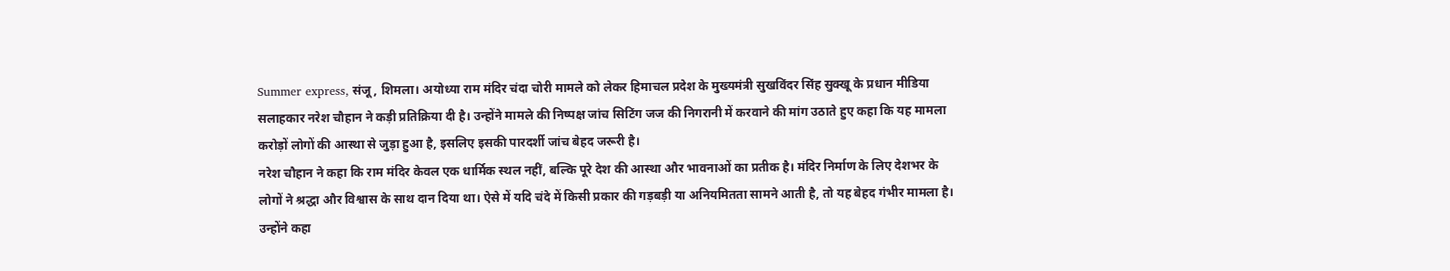Summer express, संजू, शिमला। अयोध्या राम मंदिर चंदा चोरी मामले को लेकर हिमाचल प्रदेश के मुख्यमंत्री सुखविंदर सिंह सुक्खू के प्रधान मीडिया सलाहकार नरेश चौहान ने कड़ी प्रतिक्रिया दी है। उन्होंने मामले की निष्पक्ष जांच सिटिंग जज की निगरानी में करवाने की मांग उठाते हुए कहा कि यह मामला करोड़ों लोगों की आस्था से जुड़ा हुआ है, इसलिए इसकी पारदर्शी जांच बेहद जरूरी है।
नरेश चौहान ने कहा कि राम मंदिर केवल एक धार्मिक स्थल नहीं, बल्कि पूरे देश की आस्था और भावनाओं का प्रतीक है। मंदिर निर्माण के लिए देशभर के लोगों ने श्रद्धा और विश्वास के साथ दान दिया था। ऐसे में यदि चंदे में किसी प्रकार की गड़बड़ी या अनियमितता सामने आती है, तो यह बेहद गंभीर मामला है।
उन्होंने कहा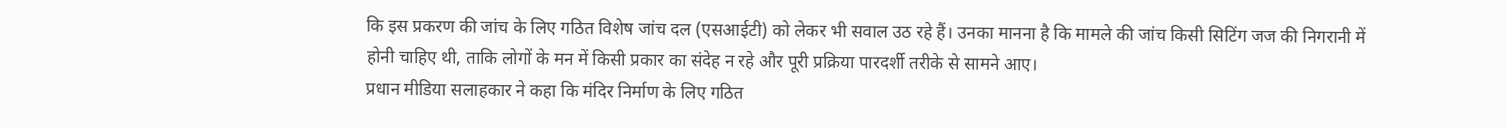कि इस प्रकरण की जांच के लिए गठित विशेष जांच दल (एसआईटी) को लेकर भी सवाल उठ रहे हैं। उनका मानना है कि मामले की जांच किसी सिटिंग जज की निगरानी में होनी चाहिए थी, ताकि लोगों के मन में किसी प्रकार का संदेह न रहे और पूरी प्रक्रिया पारदर्शी तरीके से सामने आए।
प्रधान मीडिया सलाहकार ने कहा कि मंदिर निर्माण के लिए गठित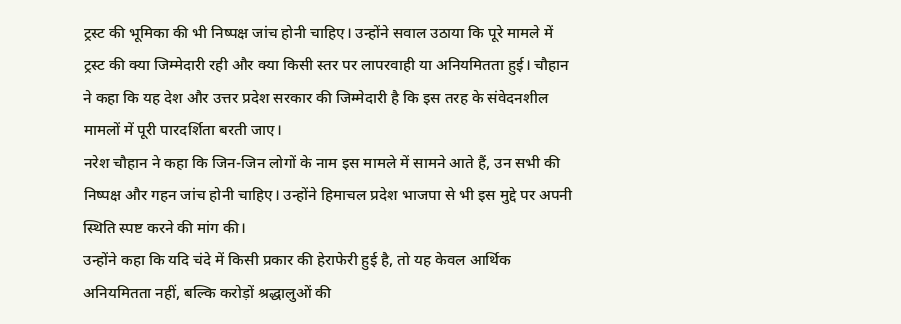ट्रस्ट की भूमिका की भी निष्पक्ष जांच होनी चाहिए। उन्होंने सवाल उठाया कि पूरे मामले में ट्रस्ट की क्या जिम्मेदारी रही और क्या किसी स्तर पर लापरवाही या अनियमितता हुई। चौहान ने कहा कि यह देश और उत्तर प्रदेश सरकार की जिम्मेदारी है कि इस तरह के संवेदनशील मामलों में पूरी पारदर्शिता बरती जाए।
नरेश चौहान ने कहा कि जिन-जिन लोगों के नाम इस मामले में सामने आते हैं, उन सभी की निष्पक्ष और गहन जांच होनी चाहिए। उन्होंने हिमाचल प्रदेश भाजपा से भी इस मुद्दे पर अपनी स्थिति स्पष्ट करने की मांग की।
उन्होंने कहा कि यदि चंदे में किसी प्रकार की हेराफेरी हुई है, तो यह केवल आर्थिक अनियमितता नहीं, बल्कि करोड़ों श्रद्धालुओं की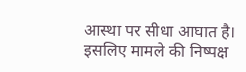आस्था पर सीधा आघात है। इसलिए मामले की निष्पक्ष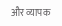और व्यापक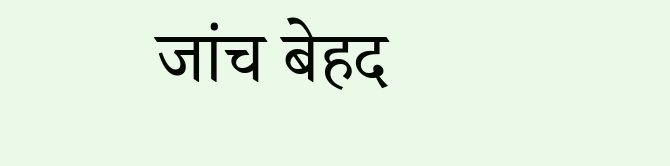जांच बेहद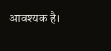आवश्यक है।